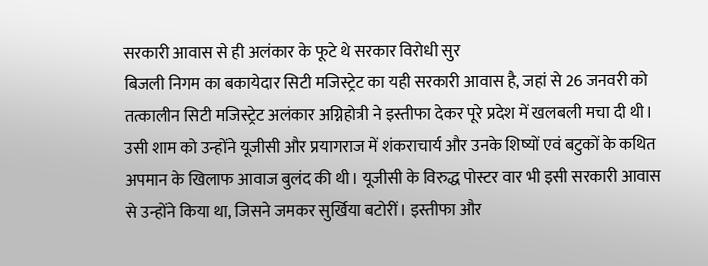सरकारी आवास से ही अलंकार के फूटे थे सरकार विरोधी सुर
बिजली निगम का बकायेदार सिटी मजिस्ट्रेट का यही सरकारी आवास है, जहां से 26 जनवरी को तत्कालीन सिटी मजिस्ट्रेट अलंकार अग्निहोत्री ने इस्तीफा देकर पूरे प्रदेश में खलबली मचा दी थी। उसी शाम को उन्होंने यूजीसी और प्रयागराज में शंकराचार्य और उनके शिष्यों एवं बटुकों के कथित अपमान के खिलाफ आवाज बुलंद की थी। यूजीसी के विरुद्ध पोस्टर वार भी इसी सरकारी आवास से उन्होंने किया था, जिसने जमकर सुर्खिया बटोरीं। इस्तीफा और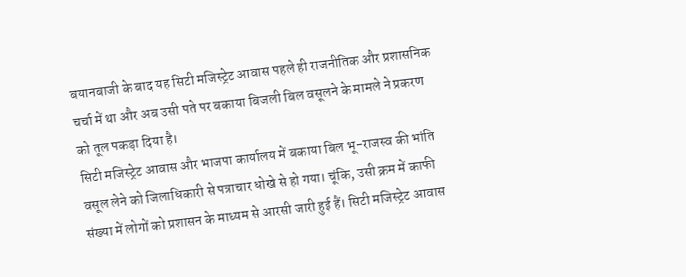बयानबाजी के बाद यह सिटी मजिस्ट्रेट आवास पहले ही राजनीतिक और प्रशासनिक चर्चा में था और अब उसी पते पर बकाया बिजली बिल वसूलने के मामले ने प्रकरण को तूल पकड़ा दिया है।
सिटी मजिस्ट्रेट आवास और भाजपा कार्यालय में बकाया बिल भू-राजस्व की भांति वसूल लेने को जिलाधिकारी से पत्राचार धोखे से हो गया। चूंकि, उसी क्रम में काफी संख्या में लोगों को प्रशासन के माध्यम से आरसी जारी हुई हैं। सिटी मजिस्ट्रेट आवास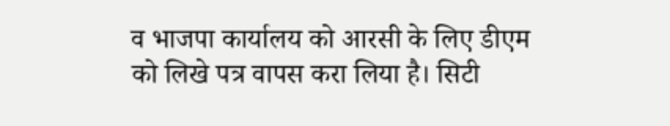व भाजपा कार्यालय को आरसी के लिए डीएम को लिखे पत्र वापस करा लिया है। सिटी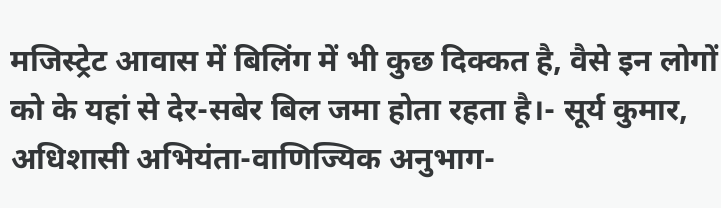मजिस्ट्रेट आवास में बिलिंग में भी कुछ दिक्कत है, वैसे इन लोगों को के यहां से देर-सबेर बिल जमा होता रहता है।- सूर्य कुमार, अधिशासी अभियंता-वाणिज्यिक अनुभाग-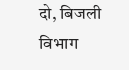दो, बिजली विभाग